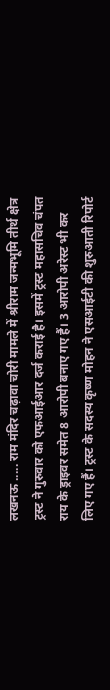लखनऊ ..... राम मंदिर चढ़ावा चोरी मामले में श्रीराम जन्मभूमि तीर्थ क्षेत्र ट्रस्ट ने गुरुवार को एफआईआर दर्ज कराई है। इसमें ट्रस्ट महासचिव चंपत राय के ड्राइवर समेत 8 आरोपी बनाए गए हैं। 3 आरोपी अरेस्ट भी कर लिए गए हैं। ट्रस्ट के सदस्य कृष्ण मोहन ने एसआईटी की शुरुआती रिपोर्ट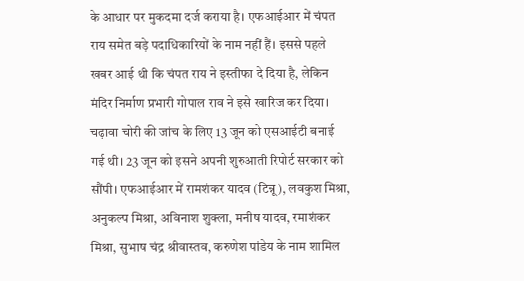के आधार पर मुकदमा दर्ज कराया है। एफआईआर में चंपत राय समेत बड़े पदाधिकारियों के नाम नहीं हैं। इससे पहले खबर आई थी कि चंपत राय ने इस्तीफा दे दिया है, लेकिन मंदिर निर्माण प्रभारी गोपाल राव ने इसे खारिज कर दिया।
चढ़ावा चोरी की जांच के लिए 13 जून को एसआईटी बनाई गई थी। 23 जून को इसने अपनी शुरुआती रिपोर्ट सरकार को सौंपी। एफआईआर में रामशंकर यादव (टिन्नू), लवकुश मिश्रा, अनुकल्प मिश्रा, अविनाश शुक्ला, मनीष यादव, रमाशंकर मिश्रा, सुभाष चंद्र श्रीवास्तव, करुणेश पांडेय के नाम शामिल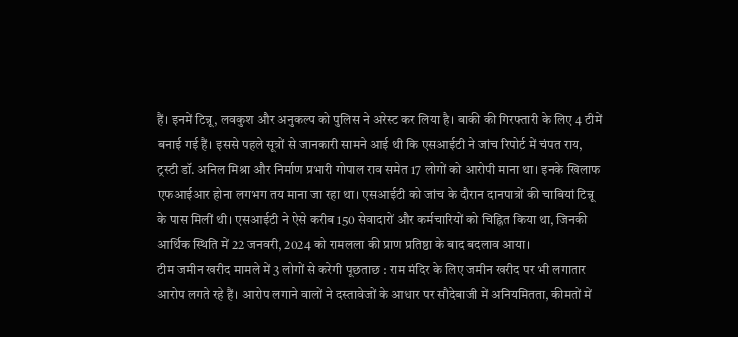हैं। इनमें टिन्नू, लवकुश और अनुकल्प को पुलिस ने अरेस्ट कर लिया है। बाकी की गिरफ्तारी के लिए 4 टीमें बनाई गई हैं। इससे पहले सूत्रों से जानकारी सामने आई थी कि एसआईटी ने जांच रिपोर्ट में चंपत राय, ट्रस्टी डॉ. अनिल मिश्रा और निर्माण प्रभारी गोपाल राव समेत 17 लोगों को आरोपी माना था। इनके खिलाफ एफआईआर होना लगभग तय माना जा रहा था। एसआईटी को जांच के दौरान दानपात्रों की चाबियां टिन्नू के पास मिलीं थी। एसआईटी ने ऐसे करीब 150 सेवादारों और कर्मचारियों को चिह्नित किया था, जिनकी आर्थिक स्थिति में 22 जनवरी, 2024 को रामलला की प्राण प्रतिष्ठा के बाद बदलाव आया।
टीम जमीन खरीद मामले में 3 लोगों से करेगी पूछताछ : राम मंदिर के लिए जमीन खरीद पर भी लगातार आरोप लगते रहे हैं। आरोप लगाने वालों ने दस्तावेजों के आधार पर सौदेबाजी में अनियमितता, कीमतों में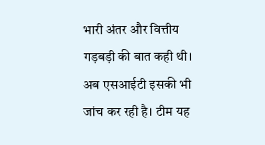भारी अंतर और वित्तीय गड़बड़ी की बात कही थी। अब एसआईटी इसकी भी जांच कर रही है। टीम यह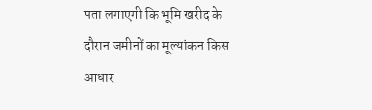पता लगाएगी कि भूमि खरीद के दौरान जमीनों का मूल्यांकन किस आधार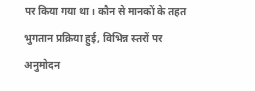पर किया गया था। कौन से मानकों के तहत भुगतान प्रक्रिया हुई, विभिन्न स्तरों पर अनुमोदन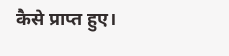कैसे प्राप्त हुए।